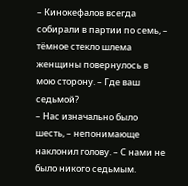– Кинокефалов всегда собирали в партии по семь, – тёмное стекло шлема женщины повернулось в мою сторону. – Где ваш седьмой?
– Нас изначально было шесть, – непонимающе наклонил голову. – С нами не было никого седьмым.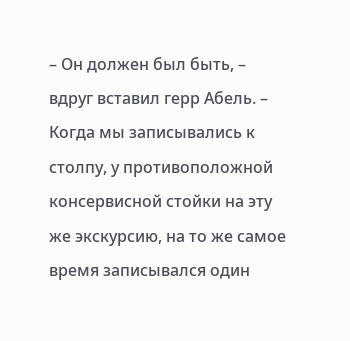– Он должен был быть, – вдруг вставил герр Абель. – Когда мы записывались к столпу, у противоположной консервисной стойки на эту же экскурсию, на то же самое время записывался один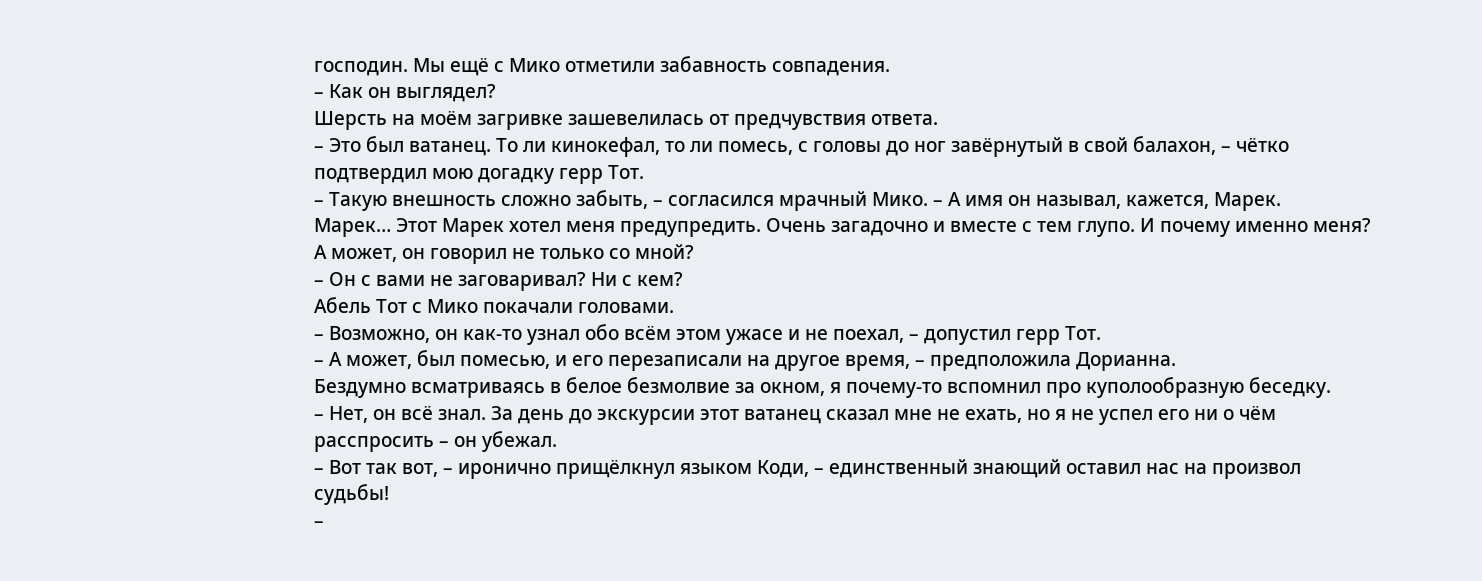господин. Мы ещё с Мико отметили забавность совпадения.
– Как он выглядел?
Шерсть на моём загривке зашевелилась от предчувствия ответа.
– Это был ватанец. То ли кинокефал, то ли помесь, с головы до ног завёрнутый в свой балахон, – чётко подтвердил мою догадку герр Тот.
– Такую внешность сложно забыть, – согласился мрачный Мико. – А имя он называл, кажется, Марек.
Марек… Этот Марек хотел меня предупредить. Очень загадочно и вместе с тем глупо. И почему именно меня? А может, он говорил не только со мной?
– Он с вами не заговаривал? Ни с кем?
Абель Тот с Мико покачали головами.
– Возможно, он как-то узнал обо всём этом ужасе и не поехал, – допустил герр Тот.
– А может, был помесью, и его перезаписали на другое время, – предположила Дорианна.
Бездумно всматриваясь в белое безмолвие за окном, я почему-то вспомнил про куполообразную беседку.
– Нет, он всё знал. За день до экскурсии этот ватанец сказал мне не ехать, но я не успел его ни о чём расспросить – он убежал.
– Вот так вот, – иронично прищёлкнул языком Коди, – единственный знающий оставил нас на произвол судьбы!
–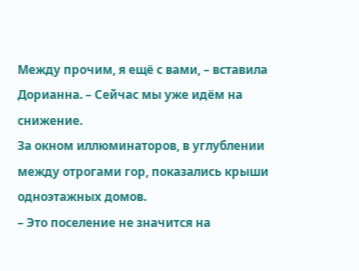Между прочим, я ещё с вами, – вставила Дорианна. – Сейчас мы уже идём на снижение.
За окном иллюминаторов, в углублении между отрогами гор, показались крыши одноэтажных домов.
– Это поселение не значится на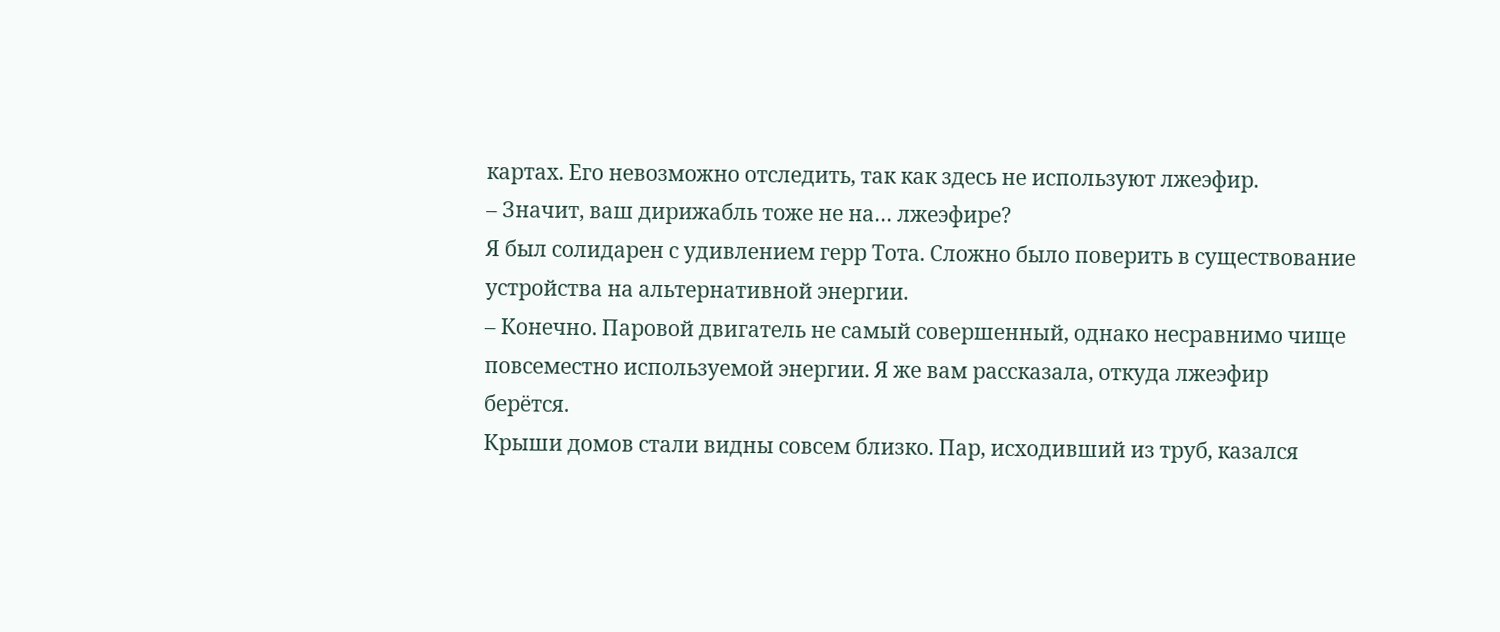картах. Его невозможно отследить, так как здесь не используют лжеэфир.
– Значит, ваш дирижабль тоже не на… лжеэфире?
Я был солидарен с удивлением герр Тота. Сложно было поверить в существование устройства на альтернативной энергии.
– Конечно. Паровой двигатель не самый совершенный, однако несравнимо чище повсеместно используемой энергии. Я же вам рассказала, откуда лжеэфир берётся.
Крыши домов стали видны совсем близко. Пар, исходивший из труб, казался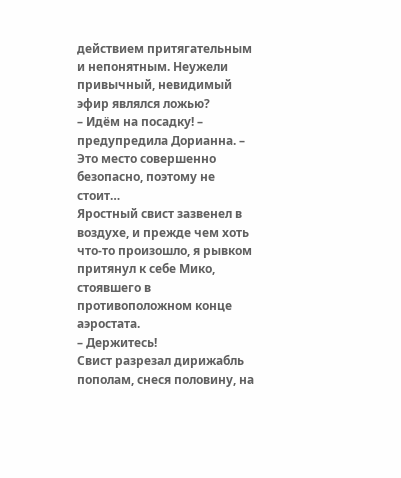действием притягательным и непонятным. Неужели привычный, невидимый эфир являлся ложью?
– Идём на посадку! – предупредила Дорианна. – Это место совершенно безопасно, поэтому не стоит…
Яростный свист зазвенел в воздухе, и прежде чем хоть что-то произошло, я рывком притянул к себе Мико, стоявшего в противоположном конце аэростата.
– Держитесь!
Свист разрезал дирижабль пополам, снеся половину, на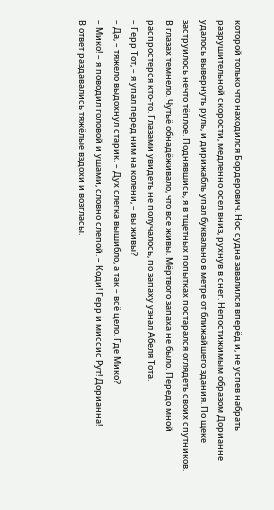которой только что находился Бордерович. Нос судна завалился вперёд и, не успев набрать разрушительной скорости, медленно осел вниз, рухнув в снег. Непостижимым образом Дорианне удалось вывернуть руль, и дирижабль упал буквально в метре от ближайшего здания. По щеке заструилось нечто тёплое. Поднявшись, я в тщетных попытках постарался оглядеть своих спутников. В глазах темнело. Чутьё обнадёживало, что все живы. Мёртвого запаха не было. Передо мной распростерся кто-то. Глазами увидеть не получалось, по запаху узнал Абеля Тота.
– Герр Тот, – я упал перед ним на колени, – вы живы?
– Да, – тяжело выдохнул старик. – Дух слегка вышибло, а так – всё цело. Где Мико?
– Мико! – я поводил головой и ушами, словно слепой. – Коди! Герр и миссис Рут! Дорианна!
В ответ раздавались тяжёлые вздохи и возгласы.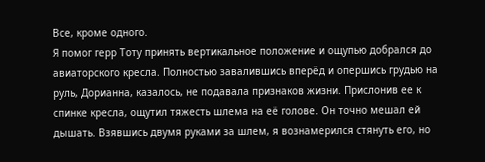Все, кроме одного.
Я помог герр Тоту принять вертикальное положение и ощупью добрался до авиаторского кресла. Полностью завалившись вперёд и опершись грудью на руль, Дорианна, казалось, не подавала признаков жизни. Прислонив ее к спинке кресла, ощутил тяжесть шлема на её голове. Он точно мешал ей дышать. Взявшись двумя руками за шлем, я вознамерился стянуть его, но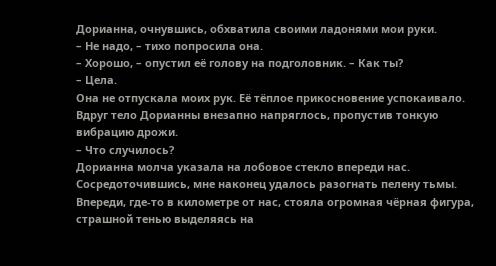Дорианна, очнувшись, обхватила своими ладонями мои руки.
– Не надо, – тихо попросила она.
– Хорошо, – опустил её голову на подголовник. – Как ты?
– Цела.
Она не отпускала моих рук. Её тёплое прикосновение успокаивало. Вдруг тело Дорианны внезапно напряглось, пропустив тонкую вибрацию дрожи.
– Что случилось?
Дорианна молча указала на лобовое стекло впереди нас. Сосредоточившись, мне наконец удалось разогнать пелену тьмы. Впереди, где-то в километре от нас, стояла огромная чёрная фигура, страшной тенью выделяясь на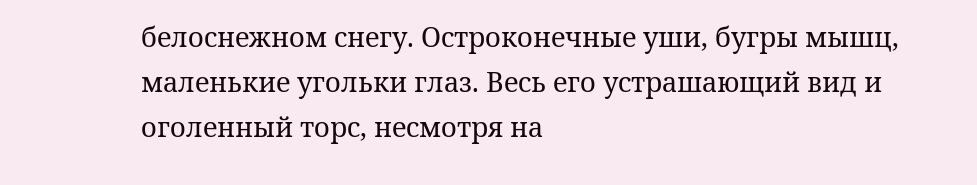белоснежном снегу. Остроконечные уши, бугры мышц, маленькие угольки глаз. Весь его устрашающий вид и оголенный торс, несмотря на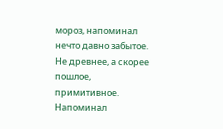мороз, напоминал нечто давно забытое. Не древнее, а скорее пошлое, примитивное. Напоминал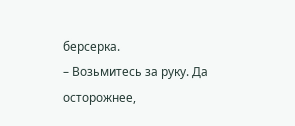берсерка.
– Возьмитесь за руку. Да осторожнее,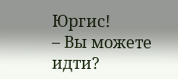Юргис!
– Вы можете идти?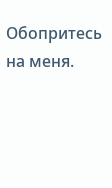Обопритесь на меня.